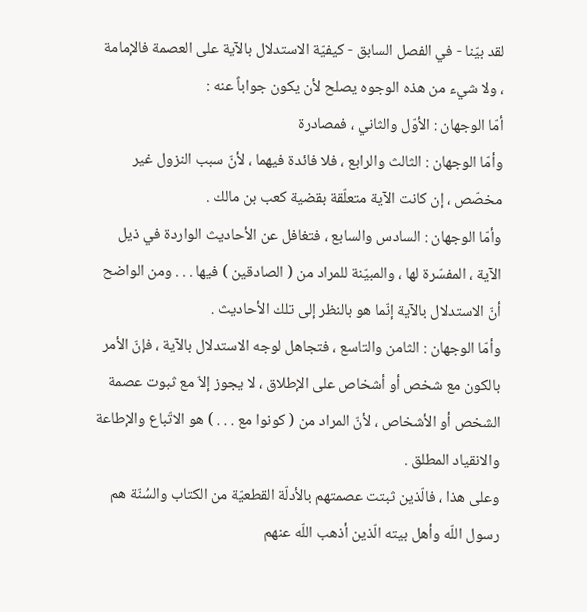لقد بيّنا - في الفصل السابق - كيفيّة الاستدلال بالآية على العصمة فالإمامة ، ولا شيء من هذه الوجوه يصلح لأن يكون جواباً عنه :
أمّا الوجهان : الأوّل والثاني ، فمصادرة
وأمّا الوجهان : الثالث والرابع ، فلا فائدة فيهما ، لأنّ سبب النزول غير مخصّص ، إن كانت الآية متعلّقة بقضية كعب بن مالك .
وأمّا الوجهان : السادس والسابع ، فتغافل عن الأحاديث الواردة في ذيل الآية ، المفسّرة لها ، والمبيّنة للمراد من ( الصادقين ) فيها . . . ومن الواضح أنّ الاستدلال بالآية إنّما هو بالنظر إلى تلك الأحاديث .
وأمّا الوجهان : الثامن والتاسع ، فتجاهل لوجه الاستدلال بالآية ، فإنّ الأمر بالكون مع شخص أو أشخاص على الإطلاق ، لا يجوز إلاّ مع ثبوت عصمة الشخص أو الأشخاص ، لأنّ المراد من ( كونوا مع . . . ) هو الاتّباع والإطاعة والانقياد المطلق .
وعلى هذا ، فالّذين ثبتت عصمتهم بالأدلّة القطعيّة من الكتاب والسُنّة هم رسول اللّه وأهل بيته الّذين أذهب اللّه عنهم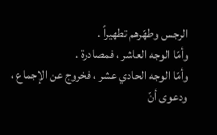الرجس وطهّرهم تطهيراً .
وأمّا الوجه العاشر ، فمصادرة .
وأمّا الوجه الحادي عشر ، فخروج عن الإجماع ، ودعوى أنّ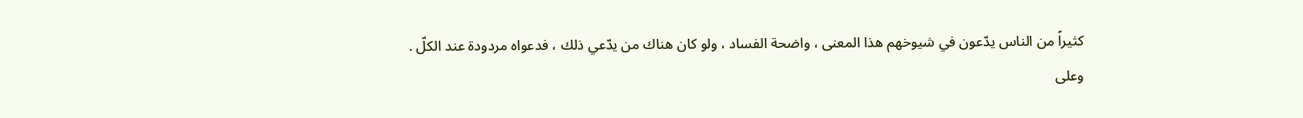كثيراً من الناس يدّعون في شيوخهم هذا المعنى ، واضحة الفساد ، ولو كان هناك من يدّعي ذلك ، فدعواه مردودة عند الكلّ .
وعلى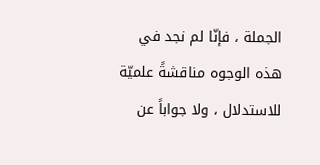الجملة ، فإنّا لم نجد في هذه الوجوه مناقشةً علميّة للاستدلال ، ولا جواباً عن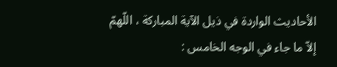الأحاديث الواردة في ذيل الآية المباركة ، اللّهمّ إلاّ ما جاء في الوجه الخامس :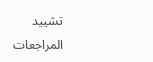تشييد المراجعات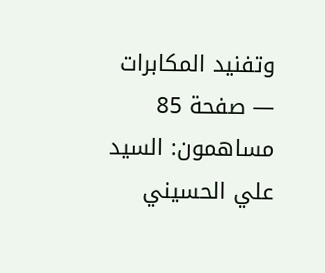وتفنيد المكابرات — صفحة 85
مساهمون: السيد علي الحسيني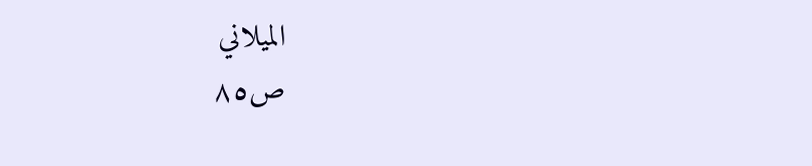الميلاني
ص٨٥